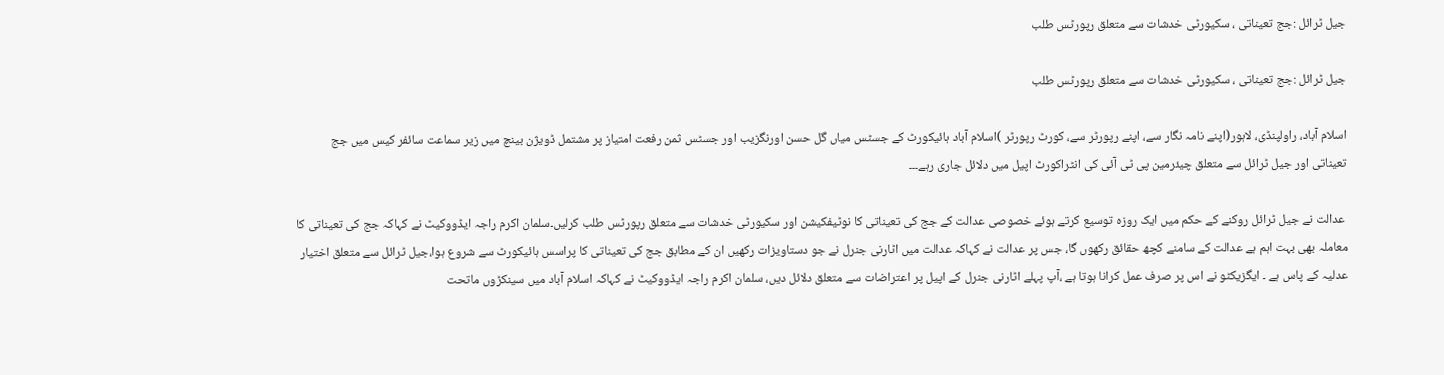جیل ٹرائل :جج تعیناتی ، سکیورٹی خدشات سے متعلق رپورٹس طلب

جیل ٹرائل :جج تعیناتی ، سکیورٹی خدشات سے متعلق رپورٹس طلب

اسلام آباد، راولپنڈی، لاہور(اپنے نامہ نگار سے، اپنے رپورٹر سے، کورٹ رپورٹر )اسلام آباد ہائیکورٹ کے جسٹس میاں گل حسن اورنگزیب اور جسٹس ثمن رفعت امتیاز پر مشتمل ڈویژن بینچ میں زیر سماعت سائفر کیس میں جج تعیناتی اور جیل ٹرائل سے متعلق چیئرمین پی ٹی آئی کی انٹراکورٹ اپیل میں دلائل جاری رہے۔۔۔

 عدالت نے جیل ٹرائل روکنے کے حکم میں ایک روزہ توسیع کرتے ہوئے خصوصی عدالت کے جج کی تعیناتی کا نوٹیفکیشن اور سکیورٹی خدشات سے متعلق رپورٹس طلب کرلیں۔سلمان اکرم راجہ ایڈووکیٹ نے کہاکہ جج کی تعیناتی کا معاملہ بھی بہت اہم ہے عدالت کے سامنے کچھ حقائق رکھوں گا، جس پر عدالت نے کہاکہ عدالت میں اٹارنی جنرل نے جو دستاویزات رکھیں ان کے مطابق جج کی تعیناتی کا پراسس ہائیکورٹ سے شروع ہوا،جیل ٹرائل سے متعلق اختیار عدلیہ کے پاس ہے ۔ ایگزیکٹو نے اس پر صرف عمل کرانا ہوتا ہے ،آپ پہلے اٹارنی جنرل کے اپیل پر اعتراضات سے متعلق دلائل دیں، سلمان اکرم راجہ ایڈووکیٹ نے کہاکہ اسلام آباد میں سینکڑوں ماتحت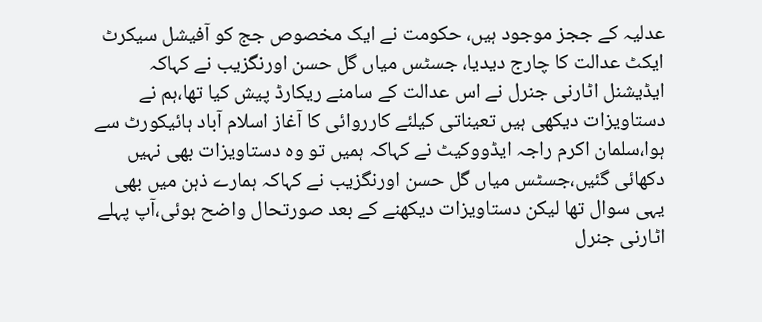عدلیہ کے ججز موجود ہیں، حکومت نے ایک مخصوص جج کو آفیشل سیکرٹ ایکٹ عدالت کا چارج دیدیا، جسٹس میاں گل حسن اورنگزیب نے کہاکہ ایڈیشنل اٹارنی جنرل نے اس عدالت کے سامنے ریکارڈ پیش کیا تھا،ہم نے دستاویزات دیکھی ہیں تعیناتی کیلئے کارروائی کا آغاز اسلام آباد ہائیکورٹ سے ہوا،سلمان اکرم راجہ ایڈووکیٹ نے کہاکہ ہمیں تو وہ دستاویزات بھی نہیں دکھائی گئیں،جسٹس میاں گل حسن اورنگزیب نے کہاکہ ہمارے ذہن میں بھی یہی سوال تھا لیکن دستاویزات دیکھنے کے بعد صورتحال واضح ہوئی،آپ پہلے اٹارنی جنرل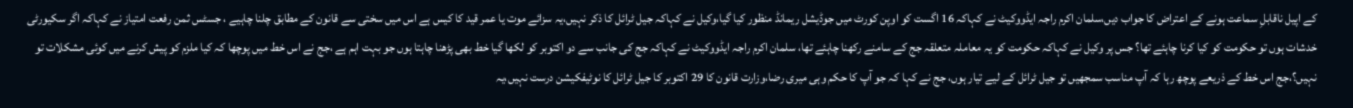کے اپیل ناقابلِ سماعت ہونے کے اعتراض کا جواب دیں،سلمان اکرم راجہ ایڈووکیٹ نے کہاکہ 16 اگست کو اوپن کورٹ میں جوڈیشل ریمانڈ منظور کیا گیا،وکیل نے کہاکہ جیل ٹرائل کا ذکر نہیں،یہ سزائے موت یا عمر قید کا کیس ہے اس میں سختی سے قانون کے مطابق چلنا چاہیے ، جسٹس ثمن رفعت امتیاز نے کہاکہ اگر سکیورٹی خدشات ہوں تو حکومت کو کیا کرنا چاہئے تھا؟ جس پر وکیل نے کہاکہ حکومت کو یہ معاملہ متعلقہ جج کے سامنے رکھنا چاہئے تھا، سلمان اکرم راجہ ایڈووکیٹ نے کہاکہ جج کی جانب سے دو اکتوبر کو لکھا گیا خط بھی پڑھنا چاہتا ہوں جو بہت اہم ہے ،جج نے اس خط میں پوچھا کہ کیا ملزم کو پیش کرنے میں کوئی مشکلات تو نہیں؟،جج اس خط کے ذریعے پوچھ رہا کہ آپ مناسب سمجھیں تو جیل ٹرائل کے لیے تیار ہوں، جج نے کہا کہ جو آپ کا حکم وہی میری رضا،وزارت قانون کا 29 اکتوبر کا جیل ٹرائل کا نوٹیفکیشن درست نہیں،یہ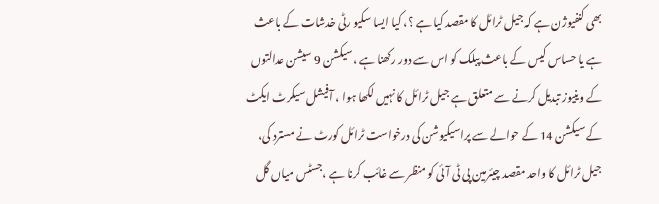بھی کنفیوژن ہے کہ جیل ٹرائل کا مقصد کیا ہے ؟، کیا ایسا سکیو رٹی خدشات کے باعث ہے یا حساس کیس کے باعث پبلک کو اس سے دور رکھنا ہے ،سیکشن 9 سیشن عدالتوں کے وینیوز تبدیل کرنے سے متعلق ہے جیل ٹرائل کا نہیں لکھا ہوا ، آفیشل سیکرٹ ایکٹ کے سیکشن 14 کے حوالے سے پراسیکیوشن کی درخواست ٹرائل کورٹ نے مسترد کی، جیل ٹرائل کا واحد مقصد چیئرمین پی ٹی آئی کو منظر سے غائب کرنا ہے ،جسٹس میاں گل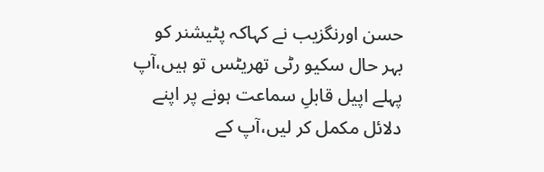حسن اورنگزیب نے کہاکہ پٹیشنر کو بہر حال سکیو رٹی تھریٹس تو ہیں،آپ پہلے اپیل قابلِ سماعت ہونے پر اپنے دلائل مکمل کر لیں،آپ کے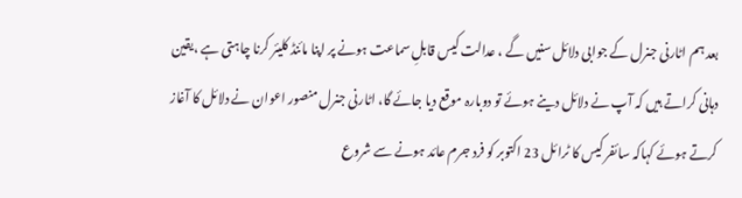بعد ہم اٹارنی جنرل کے جوابی دلائل سنیں گے ، عدالت کیس قابلِ سماعت ہونے پر اپنا مائنڈ کلیئر کرنا چاہتی ہے ،یقین دہانی کراتے ہیں کہ آپ نے دلائل دینے ہوئے تو دوبارہ موقع دیا جائے گا، اٹارنی جنرل منصور اعوان نے دلائل کا آغاز کرتے ہوئے کہاکہ سائفر کیس کا ٹرائل 23 اکتوبر کو فرد جرم عائد ہونے سے شروع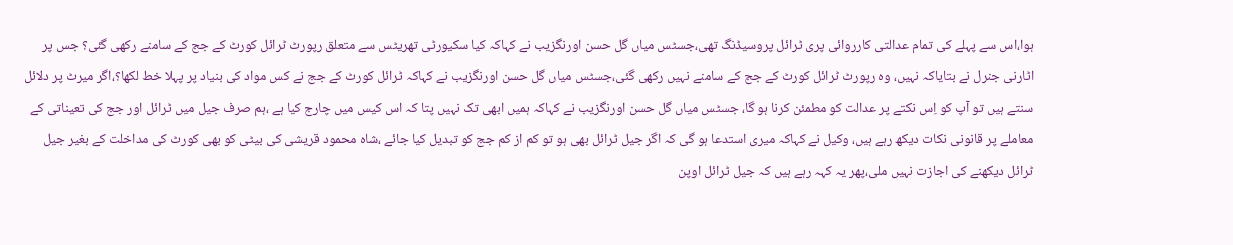ہوا،اس سے پہلے کی تمام عدالتی کارروائی پری ٹرائل پروسیڈنگ تھی،جسٹس میاں گل حسن اورنگزیب نے کہاکہ کیا سکیورٹی تھریٹس سے متعلق رپورٹ ٹرائل کورٹ کے جج کے سامنے رکھی گئی؟ جس پر اٹارنی جنرل نے بتایاکہ نہیں، وہ رپورٹ ٹرائل کورٹ کے جج کے سامنے نہیں رکھی گئی،جسٹس میاں گل حسن اورنگزیب نے کہاکہ ٹرائل کورٹ کے جج نے کس مواد کی بنیاد پر پہلا خط لکھا؟،اگر میرٹ پر دلائل سنتے ہیں تو آپ کو اِس نکتے پر عدالت کو مطمئن کرنا ہو گا، جسٹس میاں گل حسن اورنگزیب نے کہاکہ ہمیں ابھی تک نہیں پتا کہ اس کیس میں چارج کیا ہے ،ہم صرف جیل میں ٹرائل اور جج کی تعیناتی کے معاملے پر قانونی نکات دیکھ رہے ہیں، وکیل نے کہاکہ میری استدعا ہو گی کہ اگر جیل ٹرائل بھی ہو تو کم از کم جج کو تبدیل کیا جائے ،شاہ محمود قریشی کی بیٹی کو بھی کورٹ کی مداخلت کے بغیر جیل ٹرائل دیکھنے کی اجازت نہیں ملی،پھر یہ کہہ رہے ہیں کہ جیل ٹرائل اوپن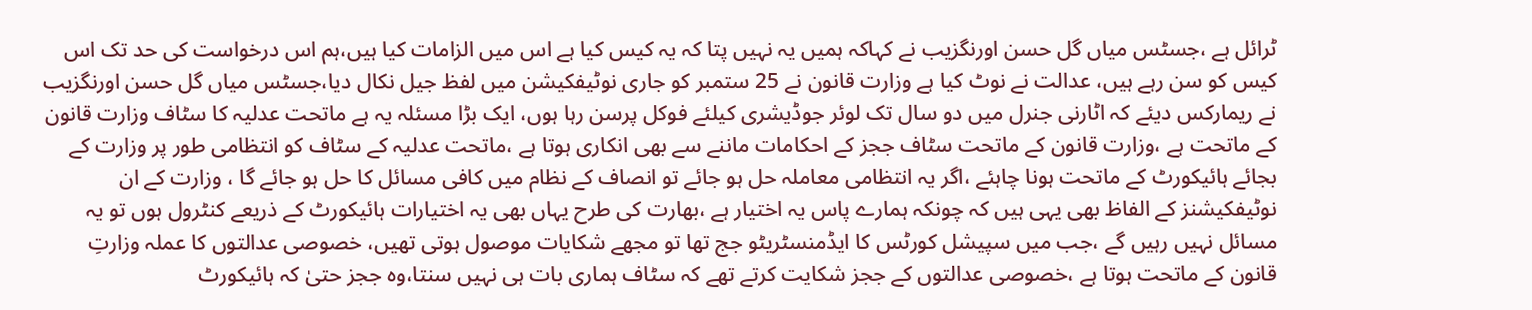ٹرائل ہے ،جسٹس میاں گل حسن اورنگزیب نے کہاکہ ہمیں یہ نہیں پتا کہ یہ کیس کیا ہے اس میں الزامات کیا ہیں،ہم اس درخواست کی حد تک اس کیس کو سن رہے ہیں، عدالت نے نوٹ کیا ہے وزارت قانون نے 25 ستمبر کو جاری نوٹیفکیشن میں لفظ جیل نکال دیا،جسٹس میاں گل حسن اورنگزیب نے ریمارکس دیئے کہ اٹارنی جنرل میں دو سال تک لوئر جوڈیشری کیلئے فوکل پرسن رہا ہوں، ایک بڑا مسئلہ یہ ہے ماتحت عدلیہ کا سٹاف وزارت قانون کے ماتحت ہے ،وزارت قانون کے ماتحت سٹاف ججز کے احکامات ماننے سے بھی انکاری ہوتا ہے ،ماتحت عدلیہ کے سٹاف کو انتظامی طور پر وزارت کے بجائے ہائیکورٹ کے ماتحت ہونا چاہئے ،اگر یہ انتظامی معاملہ حل ہو جائے تو انصاف کے نظام میں کافی مسائل کا حل ہو جائے گا ، وزارت کے ان نوٹیفکیشنز کے الفاظ بھی یہی ہیں کہ چونکہ ہمارے پاس یہ اختیار ہے ،بھارت کی طرح یہاں بھی یہ اختیارات ہائیکورٹ کے ذریعے کنٹرول ہوں تو یہ مسائل نہیں رہیں گے ،جب میں سپیشل کورٹس کا ایڈمنسٹریٹو جج تھا تو مجھے شکایات موصول ہوتی تھیں، خصوصی عدالتوں کا عملہ وزارتِ قانون کے ماتحت ہوتا ہے ،خصوصی عدالتوں کے ججز شکایت کرتے تھے کہ سٹاف ہماری بات ہی نہیں سنتا،وہ ججز حتیٰ کہ ہائیکورٹ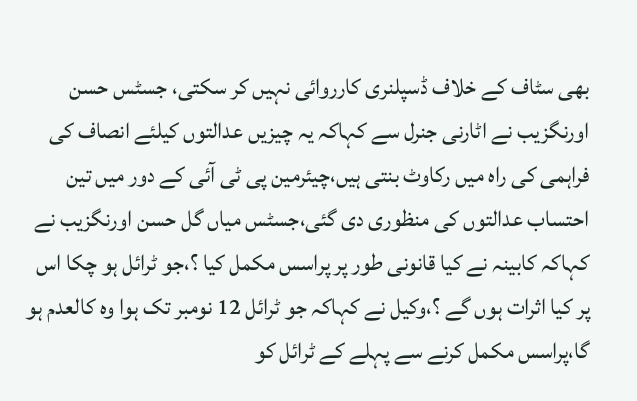بھی سٹاف کے خلاف ڈسپلنری کارروائی نہیں کر سکتی، جسٹس حسن اورنگزیب نے اٹارنی جنرل سے کہاکہ یہ چیزیں عدالتوں کیلئے انصاف کی فراہمی کی راہ میں رکاوٹ بنتی ہیں،چیئرمین پی ٹی آئی کے دور میں تین احتساب عدالتوں کی منظوری دی گئی،جسٹس میاں گل حسن اورنگزیب نے کہاکہ کابینہ نے کیا قانونی طور پر پراسس مکمل کیا ؟،جو ٹرائل ہو چکا اس پر کیا اثرات ہوں گے ؟،وکیل نے کہاکہ جو ٹرائل 12 نومبر تک ہوا وہ کالعدم ہو گا،پراسس مکمل کرنے سے پہلے کے ٹرائل کو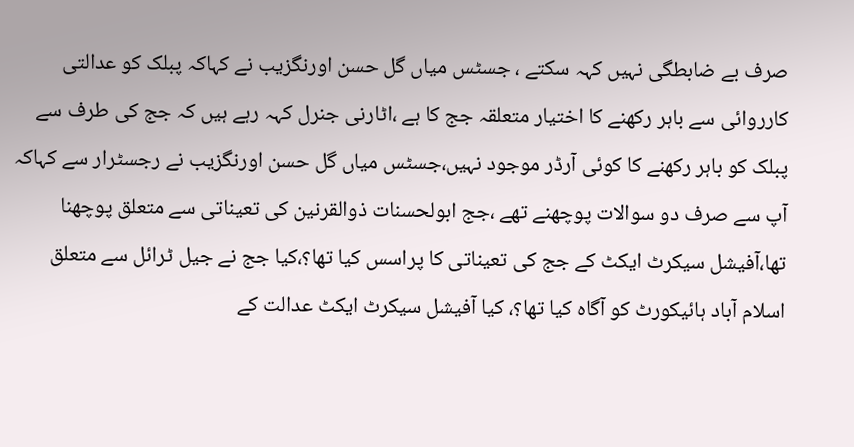صرف بے ضابطگی نہیں کہہ سکتے ، جسٹس میاں گل حسن اورنگزیب نے کہاکہ پبلک کو عدالتی کارروائی سے باہر رکھنے کا اختیار متعلقہ جج کا ہے ،اٹارنی جنرل کہہ رہے ہیں کہ جج کی طرف سے پبلک کو باہر رکھنے کا کوئی آرڈر موجود نہیں،جسٹس میاں گل حسن اورنگزیب نے رجسٹرار سے کہاکہ آپ سے صرف دو سوالات پوچھنے تھے ،جج ابولحسنات ذوالقرنین کی تعیناتی سے متعلق پوچھنا تھا،آفیشل سیکرٹ ایکٹ کے جج کی تعیناتی کا پراسس کیا تھا؟،کیا جج نے جیل ٹرائل سے متعلق اسلام آباد ہائیکورٹ کو آگاہ کیا تھا؟، کیا آفیشل سیکرٹ ایکٹ عدالت کے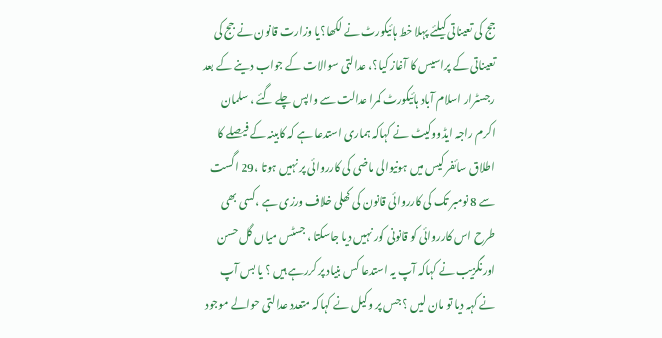جج کی تعیناتی کیلئے پہلا خط ہائیکورٹ نے لکھا؟یا وزارت قانون نے جج کی تعیناتی کے پراسیس کا آغاز کیا؟، عدالتی سوالات کے جواب دینے کے بعد رجسٹرار اسلام آباد ہائیکورٹ کمرا عدالت سے واپس چلے گئے ، سلمان اکرم راجہ ایڈووکیٹ نے کہاکہ ہماری استدعا ہے کہ کابینہ کے فیصلے کا اطلاق سائفر کیس میں ہونیوالی ماضی کی کارروائی پر نہیں ہوتا ،29 اگست سے 8 نومبر تک کی کارروائی قانون کی کھلی خلاف ورزی ہے ،کسی بھی طرح اس کارروائی کو قانونی کور نہیں دیا جاسکتا ، جسٹس میاں گل حسن اورنگزیب نے کہاکہ آپ یہ استدعا کس بنیاد پر کررہے ہیں ؟ یا بس آپ نے کہہ دیا تو مان لیں ؟ جس پر وکیل نے کہاکہ متعدد عدالتی حوالے موجود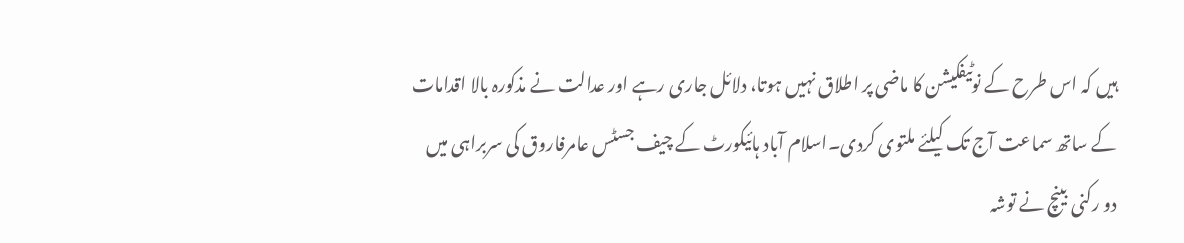ہیں کہ اس طرح کے نوٹیفکیشن کا ماضی پر اطلاق نہیں ہوتا، دلائل جاری رہے اور عدالت نے مذکورہ بالا اقدامات کے ساتھ سماعت آج تک کیلئے ملتوی کردی۔اسلام آباد ہائیکورٹ کے چیف جسٹس عامرفاروق کی سربراہی میں دو رکنی بینچ نے توشہ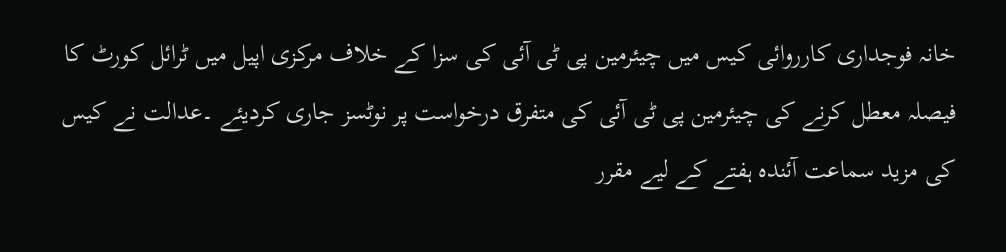خانہ فوجداری کارروائی کیس میں چیئرمین پی ٹی آئی کی سزا کے خلاف مرکزی اپیل میں ٹرائل کورٹ کا فیصلہ معطل کرنے کی چیئرمین پی ٹی آئی کی متفرق درخواست پر نوٹسز جاری کردیئے ۔عدالت نے کیس کی مزید سماعت آئندہ ہفتے کے لیے مقرر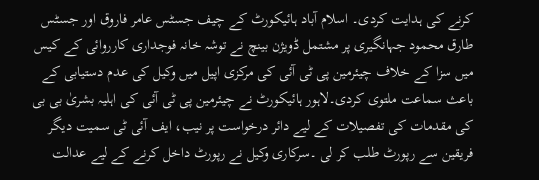کرنے کی ہدایت کردی۔ اسلام آباد ہائیکورٹ کے چیف جسٹس عامر فاروق اور جسٹس طارق محمود جہانگیری پر مشتمل ڈویژن بینچ نے توشہ خانہ فوجداری کارروائی کے کیس میں سزا کے خلاف چیئرمین پی ٹی آئی کی مرکزی اپیل میں وکیل کی عدم دستیابی کے باعث سماعت ملتوی کردی۔لاہور ہائیکورٹ نے چیئرمین پی ٹی آئی کی اہلیہ بشریٰ بی بی کی مقدمات کی تفصیلات کے لیے دائر درخواست پر نیب، ایف آئی ٹی سمیت دیگر فریقین سے رپورٹ طلب کر لی ۔سرکاری وکیل نے رپورٹ داخل کرنے کے لیے عدالت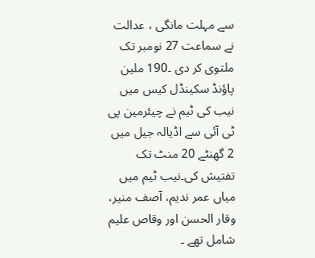سے مہلت مانگی ، عدالت نے سماعت 27 نومبر تک ملتوی کر دی ۔190 ملین پاؤنڈ سکینڈل کیس میں نیب کی ٹیم نے چیئرمین پی ٹی آئی سے اڈیالہ جیل میں 2 گھنٹے 20 منٹ تک تفتیش کی۔نیب ٹیم میں میاں عمر ندیم، آصف منیر، وقار الحسن اور وقاص علیم شامل تھے ۔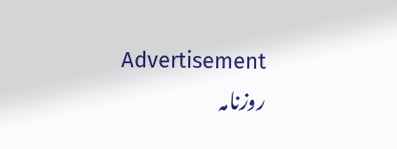Advertisement
روزنامہ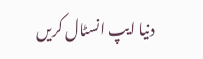دنیا ایپ انسٹال کریں